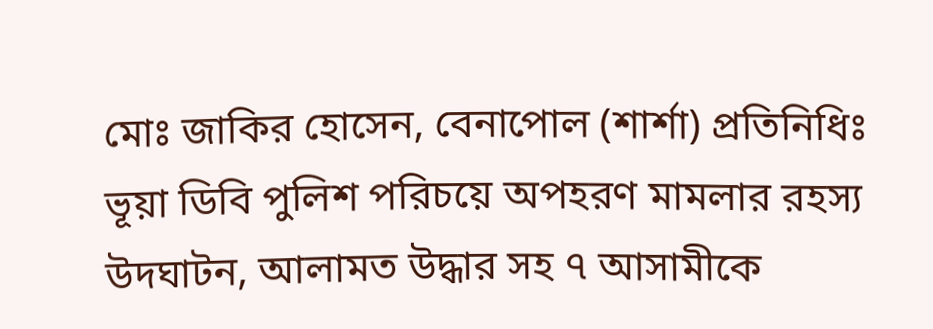মোঃ জাকির হোসেন, বেনাপোল (শার্শা) প্রতিনিধিঃ
ভূয়া ডিবি পুলিশ পরিচয়ে অপহরণ মামলার রহস্য উদঘাটন, আলামত উদ্ধার সহ ৭ আসামীকে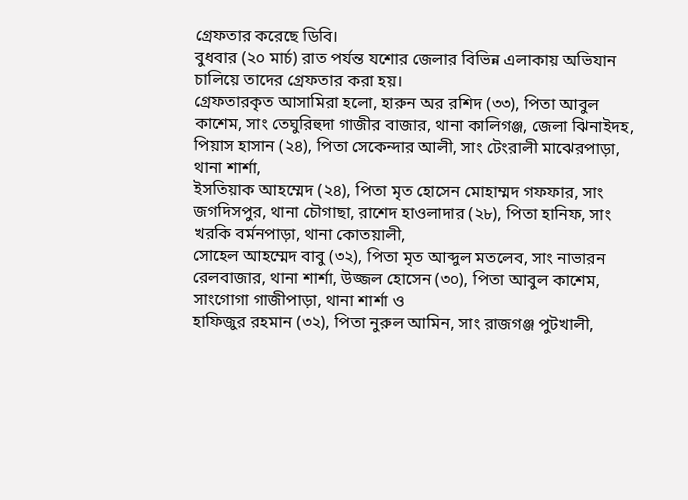গ্রেফতার করেছে ডিবি।
বুধবার (২০ মার্চ) রাত পর্যন্ত যশোর জেলার বিভিন্ন এলাকায় অভিযান চালিয়ে তাদের গ্রেফতার করা হয়।
গ্রেফতারকৃত আসামিরা হলো, হারুন অর রশিদ (৩৩), পিতা আবুল কাশেম, সাং তেঘুরিহুদা গাজীর বাজার, থানা কালিগঞ্জ, জেলা ঝিনাইদহ, পিয়াস হাসান (২৪), পিতা সেকেন্দার আলী, সাং টেংরালী মাঝেরপাড়া, থানা শার্শা,
ইসতিয়াক আহম্মেদ (২৪), পিতা মৃত হোসেন মোহাম্মদ গফফার, সাং জগদিসপুর, থানা চৌগাছা, রাশেদ হাওলাদার (২৮), পিতা হানিফ, সাং খরকি বর্মনপাড়া, থানা কোতয়ালী,
সোহেল আহম্মেদ বাবু (৩২), পিতা মৃত আব্দুল মতলেব, সাং নাভারন রেলবাজার, থানা শার্শা, উজ্জল হোসেন (৩০), পিতা আবুল কাশেম, সাংগোগা গাজীপাড়া, থানা শার্শা ও
হাফিজুর রহমান (৩২), পিতা নুরুল আমিন, সাং রাজগঞ্জ পুটখালী,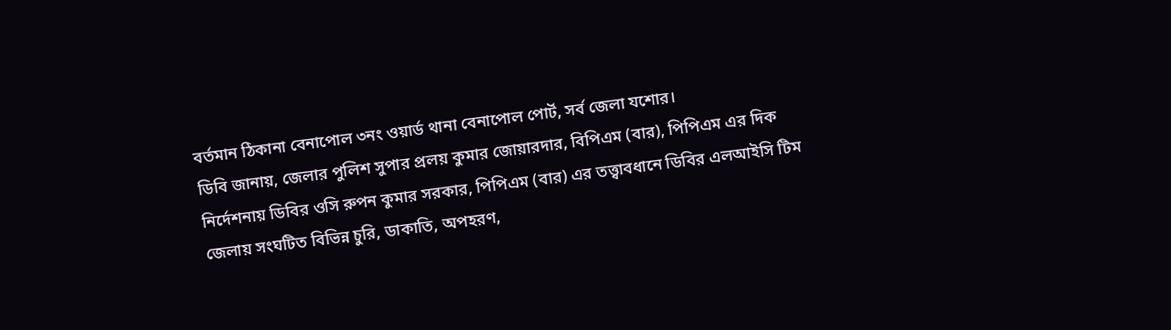বর্তমান ঠিকানা বেনাপোল ৩নং ওয়ার্ড থানা বেনাপোল পোর্ট, সর্ব জেলা যশোর।
ডিবি জানায়, জেলার পুলিশ সুপার প্রলয় কুমার জোয়ারদার, বিপিএম (বার), পিপিএম এর দিক নির্দেশনায় ডিবির ওসি রুপন কুমার সরকার, পিপিএম (বার) এর তত্ত্বাবধানে ডিবির এলআইসি টিম জেলায় সংঘটিত বিভিন্ন চুরি, ডাকাতি, অপহরণ,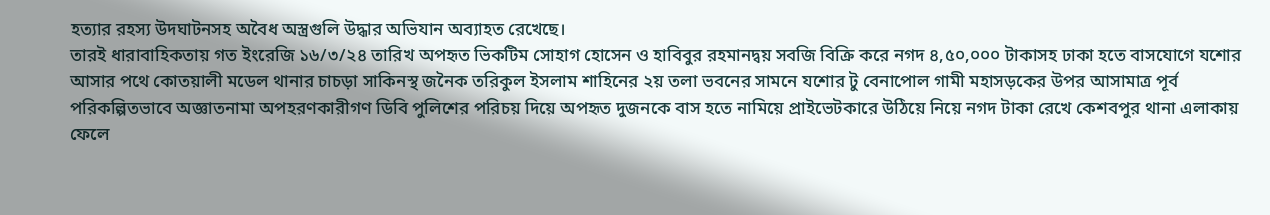হত্যার রহস্য উদঘাটনসহ অবৈধ অস্ত্রগুলি উদ্ধার অভিযান অব্যাহত রেখেছে।
তারই ধারাবাহিকতায় গত ইংরেজি ১৬/৩/২৪ তারিখ অপহৃত ভিকটিম সোহাগ হোসেন ও হাবিবুর রহমানদ্বয় সবজি বিক্রি করে নগদ ৪,৫০,০০০ টাকাসহ ঢাকা হতে বাসযোগে যশোর আসার পথে কোতয়ালী মডেল থানার চাচড়া সাকিনস্থ জনৈক তরিকুল ইসলাম শাহিনের ২য় তলা ভবনের সামনে যশোর টু বেনাপোল গামী মহাসড়কের উপর আসামাত্র পূর্ব পরিকল্পিতভাবে অজ্ঞাতনামা অপহরণকারীগণ ডিবি পুলিশের পরিচয় দিয়ে অপহৃত দুজনকে বাস হতে নামিয়ে প্রাইভেটকারে উঠিয়ে নিয়ে নগদ টাকা রেখে কেশবপুর থানা এলাকায় ফেলে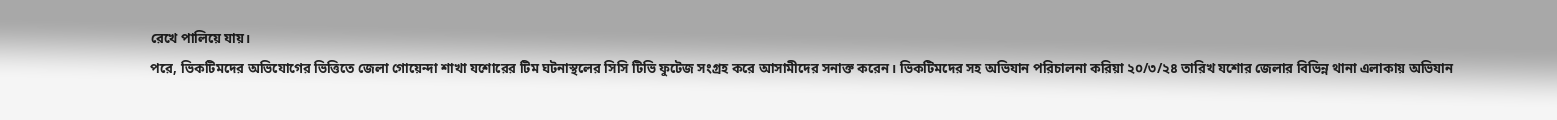রেখে পালিয়ে যায়।
পরে, ভিকটিমদের অভিযোগের ভিত্তিতে জেলা গোয়েন্দা শাখা যশোরের টিম ঘটনাস্থলের সিসি টিভি ফুটেজ সংগ্রহ করে আসামীদের সনাক্ত করেন। ভিকটিমদের সহ অভিযান পরিচালনা করিয়া ২০/৩/২৪ তারিখ যশোর জেলার বিভিন্ন থানা এলাকায় অভিযান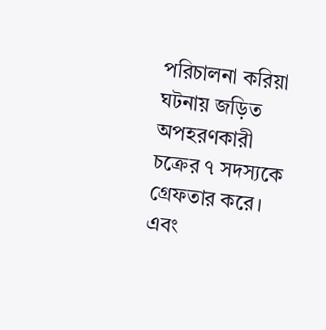পরিচালনা করিয়া ঘটনায় জড়িত অপহরণকারী চক্রের ৭ সদস্যকে গ্রেফতার করে। এবং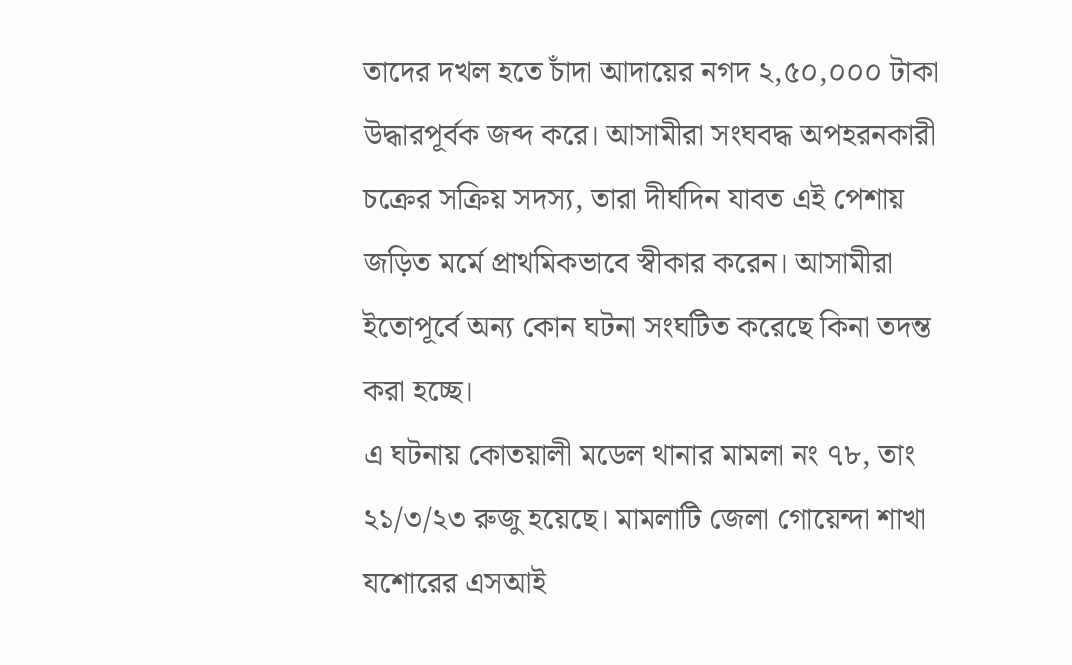তাদের দখল হতে চাঁদা আদায়ের নগদ ২,৫০,০০০ টাকা উদ্ধারপূর্বক জব্দ করে। আসামীরা সংঘবদ্ধ অপহরনকারী চক্রের সক্রিয় সদস্য, তারা দীর্ঘদিন যাবত এই পেশায় জড়িত মর্মে প্রাথমিকভাবে স্বীকার করেন। আসামীরা ইতোপূর্বে অন্য কোন ঘটনা সংঘটিত করেছে কিনা তদন্ত করা হচ্ছে।
এ ঘটনায় কোতয়ালী মডেল থানার মামলা নং ৭৮, তাং ২১/৩/২৩ রুজু হয়েছে। মামলাটি জেলা গোয়েন্দা শাখা যশোরের এসআই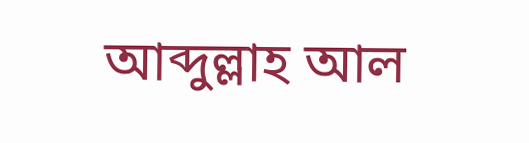আব্দুল্লাহ আল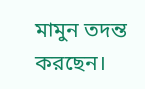মামুন তদন্ত করছেন।